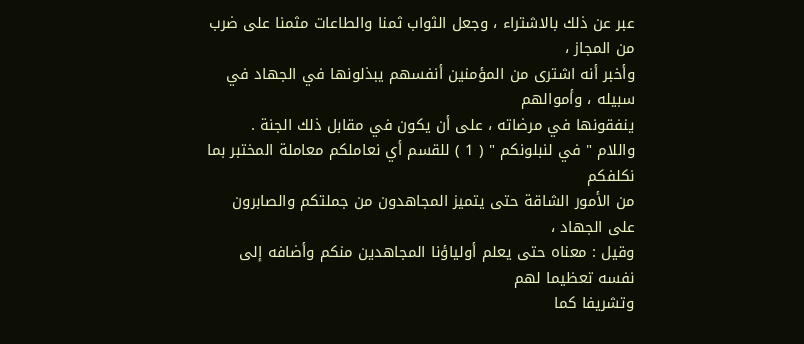عبر عن ذلك بالاشتراء ، وجعل الثواب ثمنا والطاعات مثمنا على ضرب من المجاز ،
وأخبر أنه اشترى من المؤمنين أنفسهم يبذلونها في الجهاد في سبيله ، وأموالهم
ينفقونها في مرضاته ، على أن يكون في مقابل ذلك الجنة .
واللام " في لنبلونكم " ( 1 ) للقسم أي نعاملكم معاملة المختبر بما نكلفكم
من الأمور الشاقة حتى يتميز المجاهدون من جملتكم والصابرون على الجهاد ،
وقيل : معناه حتى يعلم أولياؤنا المجاهدين منكم وأضافه إلى نفسه تعظيما لهم
وتشريفا كما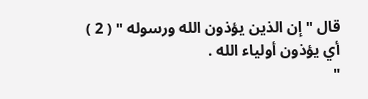قال " إن الذين يؤذون الله ورسوله " ( 2 ) أي يؤذون أولياء الله .
"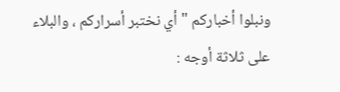ونبلوا أخباركم " أي نختبر أسراركم ، والبلاء على ثلاثة أوجه :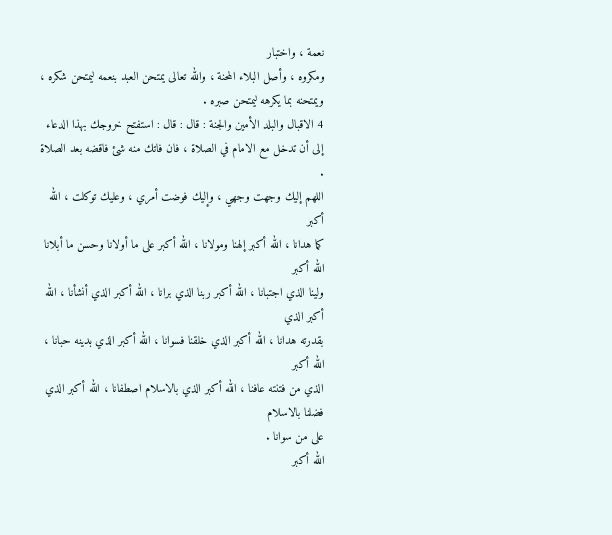نعمة ، واختبار
ومكروه ، وأصل البلاء المحنة ، والله تعالى يمتحن العبد بنعمه ليمتحن شكره ،
ويمتحنه بما يكرهه ليمتحن صبره .
4 الاقبال والبلد الأمين والجنة : قال : قال : استفتح خروجك بهذا الدعاء
إلى أن تدخل مع الامام في الصلاة ، فان فاتك منه شئ فاقضه بعد الصلاة .
اللهم إليك وجهت وجهي ، وإليك فوضت أمري ، وعليك توكلت ، الله أكبر
كما هدانا ، الله أكبر إلهنا ومولانا ، الله أكبر على ما أولانا وحسن ما أبلانا الله أكبر
ولينا الذي اجتبانا ، الله أكبر ربنا الذي برانا ، الله أكبر الذي أنشأنا ، الله أكبر الذي
بقدرته هدانا ، الله أكبر الذي خلقنا فسوانا ، الله أكبر الذي بدينه حبانا ، الله أكبر
الذي من فتنته عافنا ، الله أكبر الذي بالاسلام اصطفانا ، الله أكبر الذي فضلنا بالاسلام
على من سوانا .
الله أكبر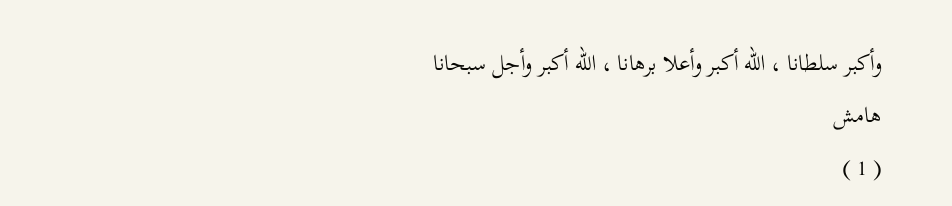وأكبر سلطانا ، الله أكبر وأعلا برهانا ، الله أكبر وأجل سبحانا
هامش
( 1 )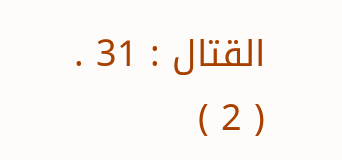القتال : 31 .
( 2 )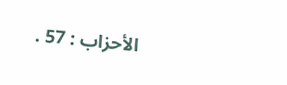الأحزاب : 57 .